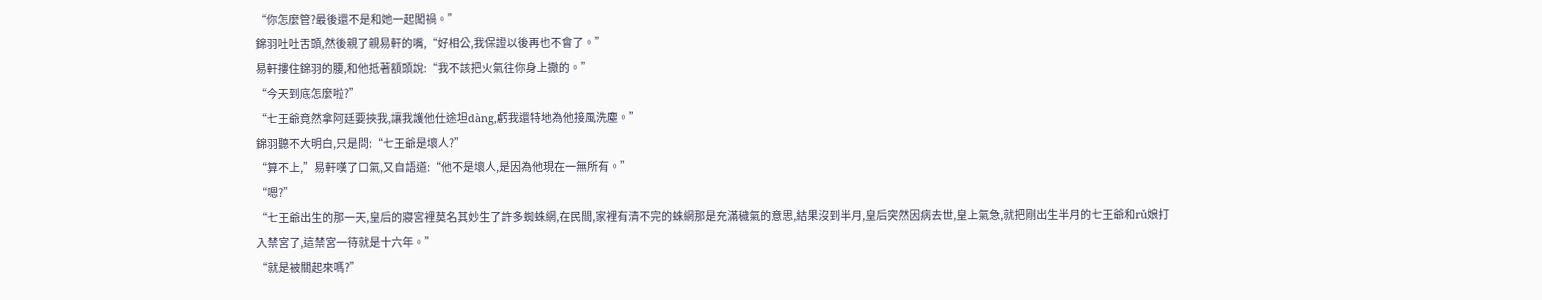“你怎麼管?最後還不是和她一起闖禍。”
錦羽吐吐舌頭,然後親了親易軒的嘴,“好相公,我保證以後再也不會了。”
易軒摟住錦羽的腰,和他抵著額頭說:“我不該把火氣往你身上撒的。”
“今天到底怎麼啦?”
“七王爺竟然拿阿廷要挾我,讓我護他仕途坦dàng,虧我還特地為他接風洗塵。”
錦羽聽不大明白,只是問:“七王爺是壞人?”
“算不上,”易軒嘆了口氣,又自語道:“他不是壞人,是因為他現在一無所有。”
“嗯?”
“七王爺出生的那一天,皇后的寢宮裡莫名其妙生了許多蜘蛛網,在民間,家裡有清不完的蛛網那是充滿穢氣的意思,結果沒到半月,皇后突然因病去世,皇上氣急,就把剛出生半月的七王爺和rǔ娘打入禁宮了,這禁宮一待就是十六年。”
“就是被關起來嗎?”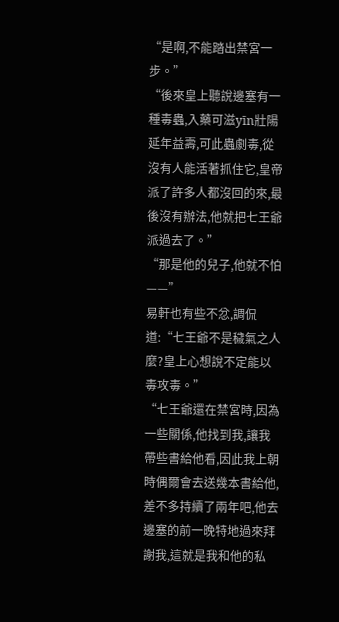“是啊,不能踏出禁宮一步。”
“後來皇上聽說邊塞有一種毒蟲,入藥可滋yīn壯陽延年益壽,可此蟲劇毒,從沒有人能活著抓住它,皇帝派了許多人都沒回的來,最後沒有辦法,他就把七王爺派過去了。”
“那是他的兒子,他就不怕——”
易軒也有些不忿,調侃道:“七王爺不是穢氣之人麼?皇上心想說不定能以毒攻毒。”
“七王爺還在禁宮時,因為一些關係,他找到我,讓我帶些書給他看,因此我上朝時偶爾會去送幾本書給他,差不多持續了兩年吧,他去邊塞的前一晚特地過來拜謝我,這就是我和他的私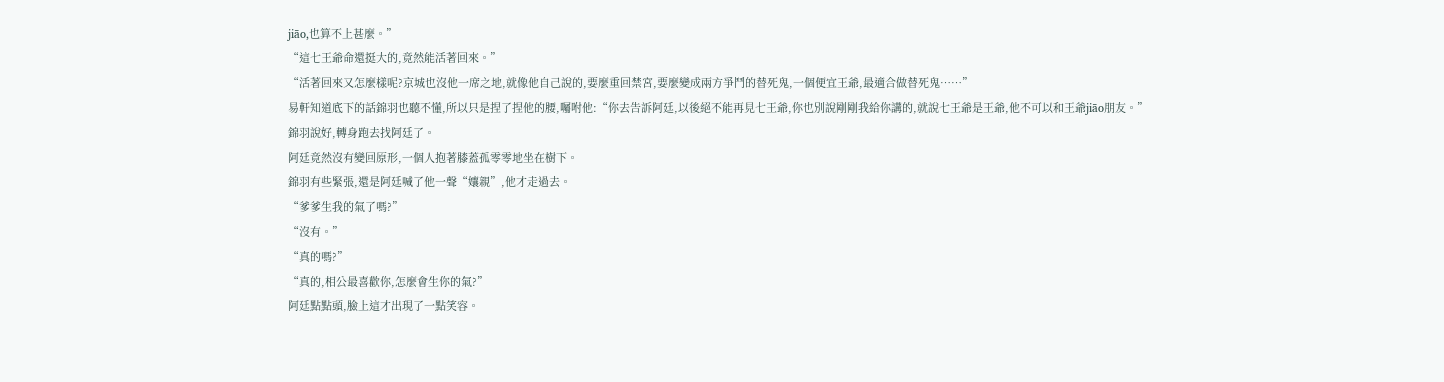jiāo,也算不上甚麼。”
“這七王爺命還挺大的,竟然能活著回來。”
“活著回來又怎麼樣呢?京城也沒他一席之地,就像他自己說的,要麼重回禁宮,要麼變成兩方爭鬥的替死鬼,一個便宜王爺,最適合做替死鬼……”
易軒知道底下的話錦羽也聽不懂,所以只是捏了捏他的腰,囑咐他:“你去告訴阿廷,以後絕不能再見七王爺,你也別說剛剛我給你講的,就說七王爺是王爺,他不可以和王爺jiāo朋友。”
錦羽說好,轉身跑去找阿廷了。
阿廷竟然沒有變回原形,一個人抱著膝蓋孤零零地坐在樹下。
錦羽有些緊張,還是阿廷喊了他一聲“孃親”,他才走過去。
“爹爹生我的氣了嗎?”
“沒有。”
“真的嗎?”
“真的,相公最喜歡你,怎麼會生你的氣?”
阿廷點點頭,臉上這才出現了一點笑容。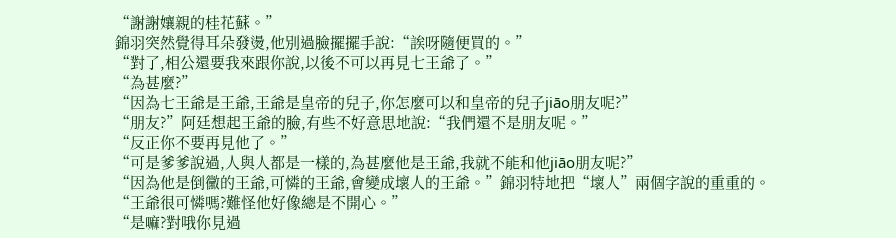“謝謝孃親的桂花蘇。”
錦羽突然覺得耳朵發燙,他別過臉擺擺手說:“誒呀隨便買的。”
“對了,相公還要我來跟你說,以後不可以再見七王爺了。”
“為甚麼?”
“因為七王爺是王爺,王爺是皇帝的兒子,你怎麼可以和皇帝的兒子jiāo朋友呢?”
“朋友?”阿廷想起王爺的臉,有些不好意思地說:“我們還不是朋友呢。”
“反正你不要再見他了。”
“可是爹爹說過,人與人都是一樣的,為甚麼他是王爺,我就不能和他jiāo朋友呢?”
“因為他是倒黴的王爺,可憐的王爺,會變成壞人的王爺。”錦羽特地把“壞人”兩個字說的重重的。
“王爺很可憐嗎?難怪他好像總是不開心。”
“是嘛?對哦你見過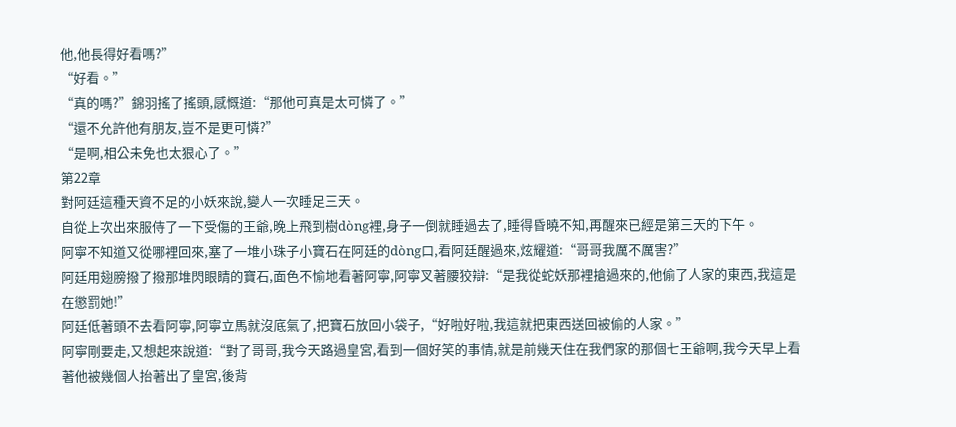他,他長得好看嗎?”
“好看。”
“真的嗎?”錦羽搖了搖頭,感慨道:“那他可真是太可憐了。”
“還不允許他有朋友,豈不是更可憐?”
“是啊,相公未免也太狠心了。”
第22章
對阿廷這種天資不足的小妖來說,變人一次睡足三天。
自從上次出來服侍了一下受傷的王爺,晚上飛到樹dòng裡,身子一倒就睡過去了,睡得昏曉不知,再醒來已經是第三天的下午。
阿寧不知道又從哪裡回來,塞了一堆小珠子小寶石在阿廷的dòng口,看阿廷醒過來,炫耀道:“哥哥我厲不厲害?”
阿廷用翅膀撥了撥那堆閃眼睛的寶石,面色不愉地看著阿寧,阿寧叉著腰狡辯:“是我從蛇妖那裡搶過來的,他偷了人家的東西,我這是在懲罰她!”
阿廷低著頭不去看阿寧,阿寧立馬就沒底氣了,把寶石放回小袋子,“好啦好啦,我這就把東西送回被偷的人家。”
阿寧剛要走,又想起來說道:“對了哥哥,我今天路過皇宮,看到一個好笑的事情,就是前幾天住在我們家的那個七王爺啊,我今天早上看著他被幾個人抬著出了皇宮,後背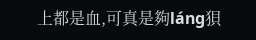上都是血,可真是夠láng狽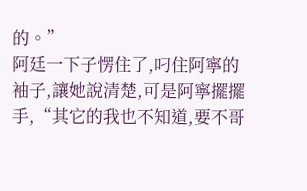的。”
阿廷一下子愣住了,叼住阿寧的袖子,讓她說清楚,可是阿寧擺擺手,“其它的我也不知道,要不哥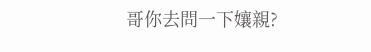哥你去問一下孃親?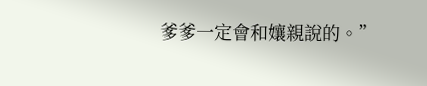爹爹一定會和孃親說的。”